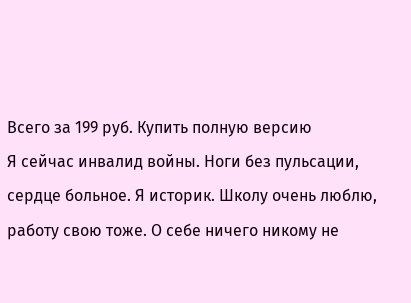Всего за 199 руб. Купить полную версию
Я сейчас инвалид войны. Ноги без пульсации, сердце больное. Я историк. Школу очень люблю, работу свою тоже. О себе ничего никому не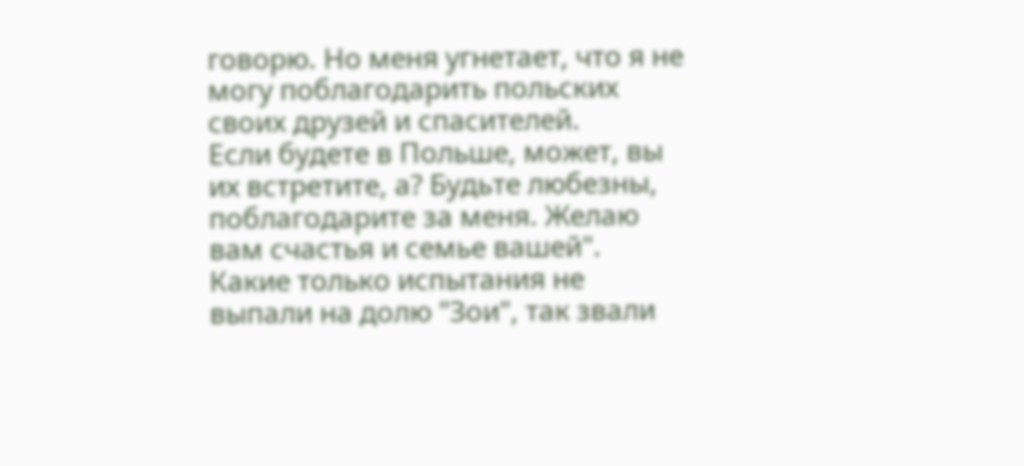говорю. Но меня угнетает, что я не могу поблагодарить польских своих друзей и спасителей.
Если будете в Польше, может, вы их встретите, а? Будьте любезны, поблагодарите за меня. Желаю вам счастья и семье вашей".
Какие только испытания не выпали на долю "Зои", так звали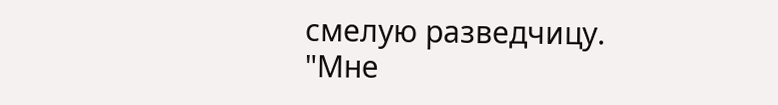смелую разведчицу.
"Мне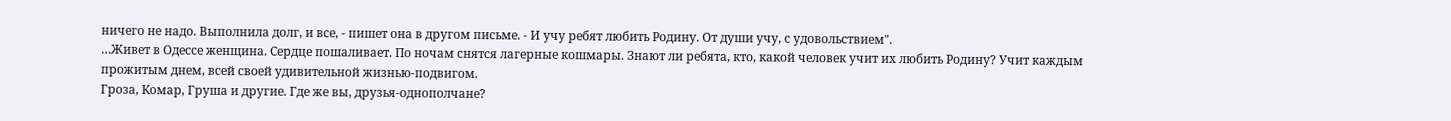ничего не надо. Выполнила долг, и все, - пишет она в другом письме. - И учу ребят любить Родину. От души учу, с удовольствием".
…Живет в Одессе женщина. Сердце пошаливает. По ночам снятся лагерные кошмары. Знают ли ребята, кто, какой человек учит их любить Родину? Учит каждым прожитым днем, всей своей удивительной жизнью-подвигом.
Гроза, Комар, Груша и другие. Где же вы, друзья-однополчане?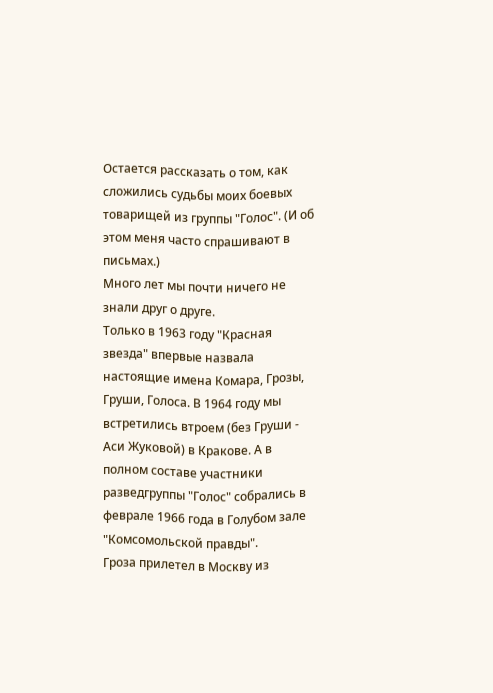Остается рассказать о том, как сложились судьбы моих боевых товарищей из группы "Голос". (И об этом меня часто спрашивают в письмах.)
Много лет мы почти ничего не знали друг о друге.
Только в 1963 году "Красная звезда" впервые назвала настоящие имена Комара, Грозы, Груши, Голоса. В 1964 году мы встретились втроем (без Груши - Аси Жуковой) в Кракове. А в полном составе участники разведгруппы "Голос" собрались в феврале 1966 года в Голубом зале "Комсомольской правды".
Гроза прилетел в Москву из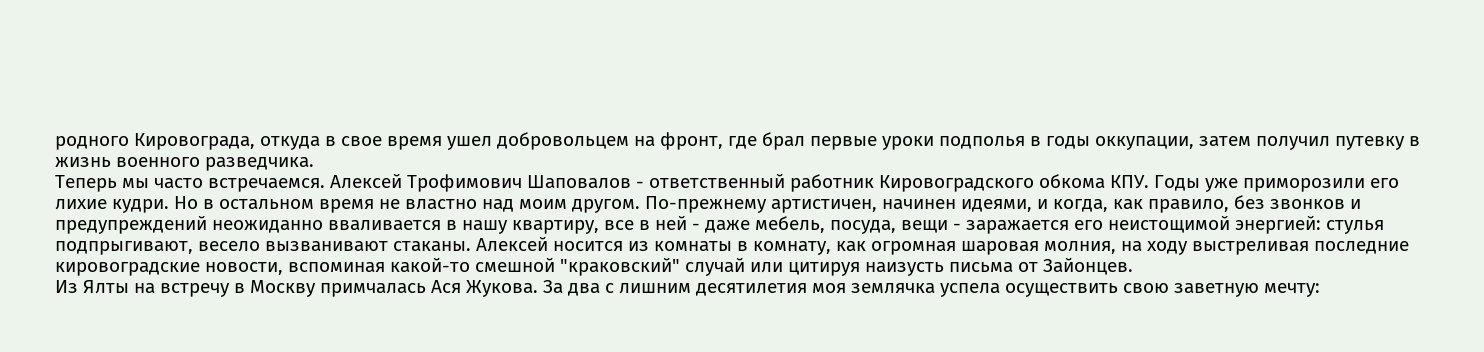родного Кировограда, откуда в свое время ушел добровольцем на фронт, где брал первые уроки подполья в годы оккупации, затем получил путевку в жизнь военного разведчика.
Теперь мы часто встречаемся. Алексей Трофимович Шаповалов - ответственный работник Кировоградского обкома КПУ. Годы уже приморозили его лихие кудри. Но в остальном время не властно над моим другом. По-прежнему артистичен, начинен идеями, и когда, как правило, без звонков и предупреждений неожиданно вваливается в нашу квартиру, все в ней - даже мебель, посуда, вещи - заражается его неистощимой энергией: стулья подпрыгивают, весело вызванивают стаканы. Алексей носится из комнаты в комнату, как огромная шаровая молния, на ходу выстреливая последние кировоградские новости, вспоминая какой-то смешной "краковский" случай или цитируя наизусть письма от Зайонцев.
Из Ялты на встречу в Москву примчалась Ася Жукова. За два с лишним десятилетия моя землячка успела осуществить свою заветную мечту: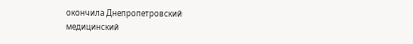окончила Днепропетровский медицинский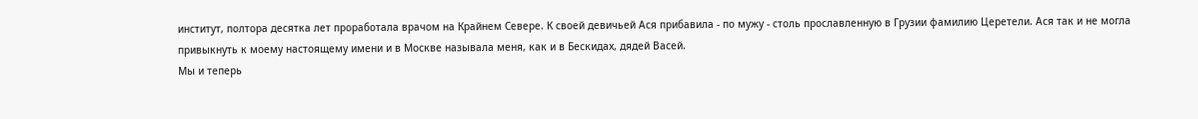институт, полтора десятка лет проработала врачом на Крайнем Севере. К своей девичьей Ася прибавила - по мужу - столь прославленную в Грузии фамилию Церетели. Ася так и не могла привыкнуть к моему настоящему имени и в Москве называла меня, как и в Бескидах, дядей Васей.
Мы и теперь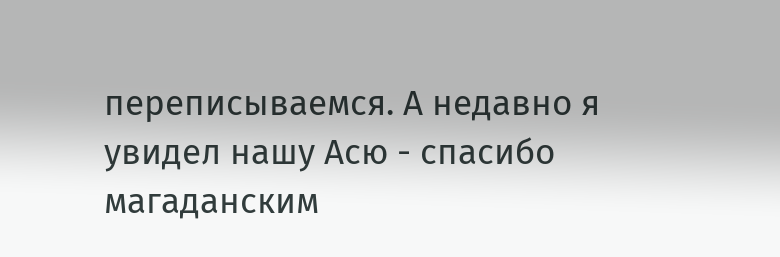переписываемся. А недавно я увидел нашу Асю - спасибо магаданским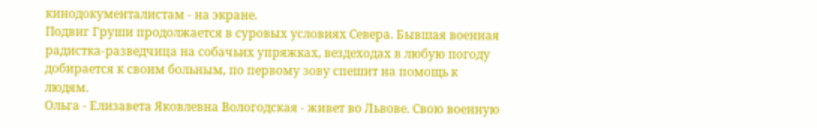кинодокументалистам - на экране.
Подвиг Груши продолжается в суровых условиях Севера. Бывшая военная радистка-разведчица на собачьих упряжках, вездеходах в любую погоду добирается к своим больным, по первому зову спешит на помощь к людям.
Ольга - Елизавета Яковлевна Вологодская - живет во Львове. Свою военную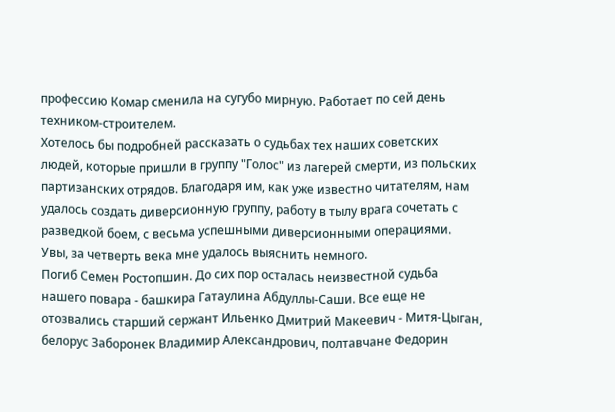профессию Комар сменила на сугубо мирную. Работает по сей день техником-строителем.
Хотелось бы подробней рассказать о судьбах тех наших советских людей, которые пришли в группу "Голос" из лагерей смерти, из польских партизанских отрядов. Благодаря им, как уже известно читателям, нам удалось создать диверсионную группу, работу в тылу врага сочетать с разведкой боем, с весьма успешными диверсионными операциями.
Увы, за четверть века мне удалось выяснить немного.
Погиб Семен Ростопшин. До сих пор осталась неизвестной судьба нашего повара - башкира Гатаулина Абдуллы-Саши. Все еще не отозвались старший сержант Ильенко Дмитрий Макеевич - Митя-Цыган, белорус Заборонек Владимир Александрович, полтавчане Федорин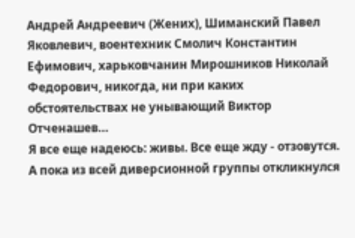Андрей Андреевич (Жених), Шиманский Павел Яковлевич, воентехник Смолич Константин Ефимович, харьковчанин Мирошников Николай Федорович, никогда, ни при каких обстоятельствах не унывающий Виктор Отченашев…
Я все еще надеюсь: живы. Все еще жду - отзовутся.
А пока из всей диверсионной группы откликнулся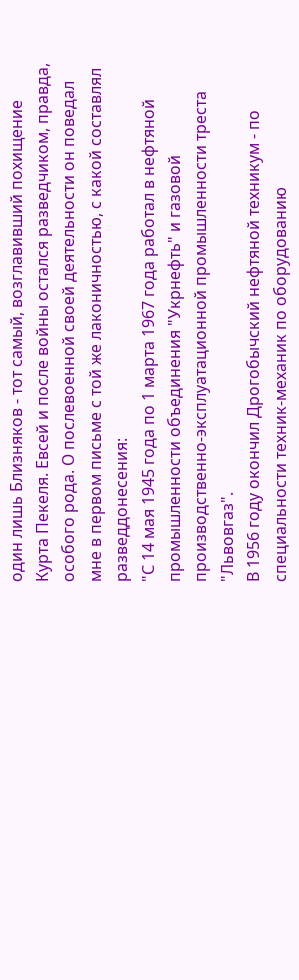один лишь Близняков - тот самый, возглавивший похищение Курта Пекеля. Евсей и после войны остался разведчиком, правда, особого рода. О послевоенной своей деятельности он поведал мне в первом письме с той же лаконичностью, с какой составлял разведдонесения:
"С 14 мая 1945 года по 1 марта 1967 года работал в нефтяной промышленности объединения "Укрнефть" и газовой производственно-эксплуатационной промышленности треста "Львовгаз".
В 1956 году окончил Дрогобычский нефтяной техникум - по специальности техник-механик по оборудованию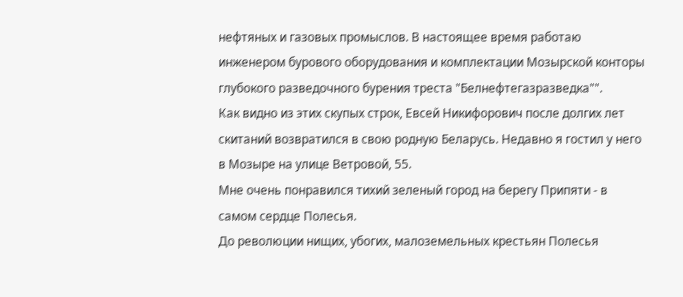нефтяных и газовых промыслов. В настоящее время работаю инженером бурового оборудования и комплектации Мозырской конторы глубокого разведочного бурения треста "Белнефтегазразведка"".
Как видно из этих скупых строк, Евсей Никифорович после долгих лет скитаний возвратился в свою родную Беларусь. Недавно я гостил у него в Мозыре на улице Ветровой, 55.
Мне очень понравился тихий зеленый город на берегу Припяти - в самом сердце Полесья.
До революции нищих, убогих, малоземельных крестьян Полесья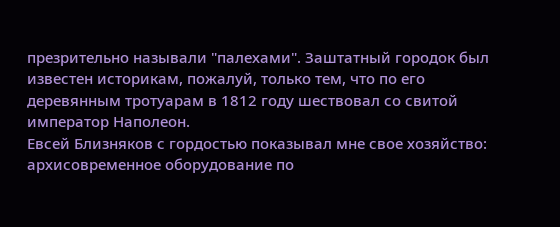презрительно называли "палехами". Заштатный городок был известен историкам, пожалуй, только тем, что по его деревянным тротуарам в 1812 году шествовал со свитой император Наполеон.
Евсей Близняков с гордостью показывал мне свое хозяйство: архисовременное оборудование по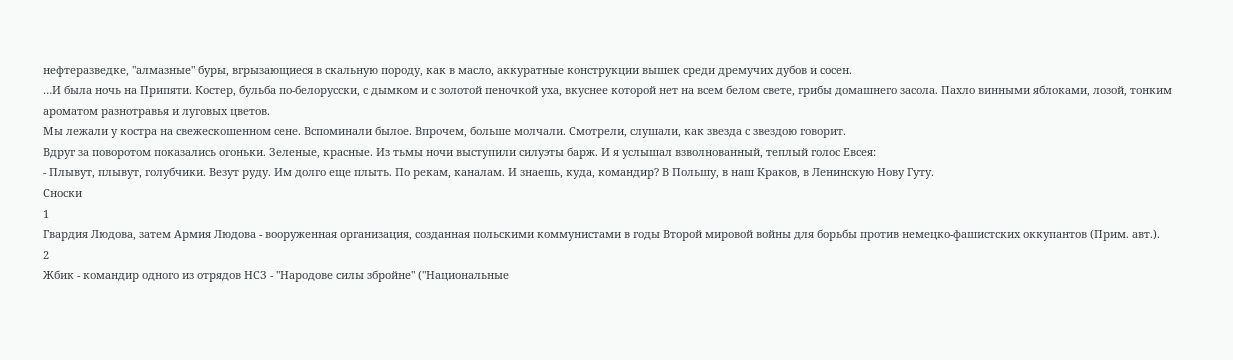нефтеразведке, "алмазные" буры, вгрызающиеся в скальную породу, как в масло, аккуратные конструкции вышек среди дремучих дубов и сосен.
…И была ночь на Припяти. Костер, бульба по-белорусски, с дымком и с золотой пеночкой уха, вкуснее которой нет на всем белом свете, грибы домашнего засола. Пахло винными яблоками, лозой, тонким ароматом разнотравья и луговых цветов.
Мы лежали у костра на свежескошенном сене. Вспоминали былое. Впрочем, больше молчали. Смотрели, слушали, как звезда с звездою говорит.
Вдруг за поворотом показались огоньки. Зеленые, красные. Из тьмы ночи выступили силуэты барж. И я услышал взволнованный, теплый голос Евсея:
- Плывут, плывут, голубчики. Везут руду. Им долго еще плыть. По рекам, каналам. И знаешь, куда, командир? В Польшу, в наш Краков, в Ленинскую Нову Гуту.
Сноски
1
Гвардия Людова, затем Армия Людова - вооруженная организация, созданная польскими коммунистами в годы Второй мировой войны для борьбы против немецко-фашистских оккупантов (Прим. авт.).
2
Жбик - командир одного из отрядов НСЗ - "Народове силы збройне" ("Национальные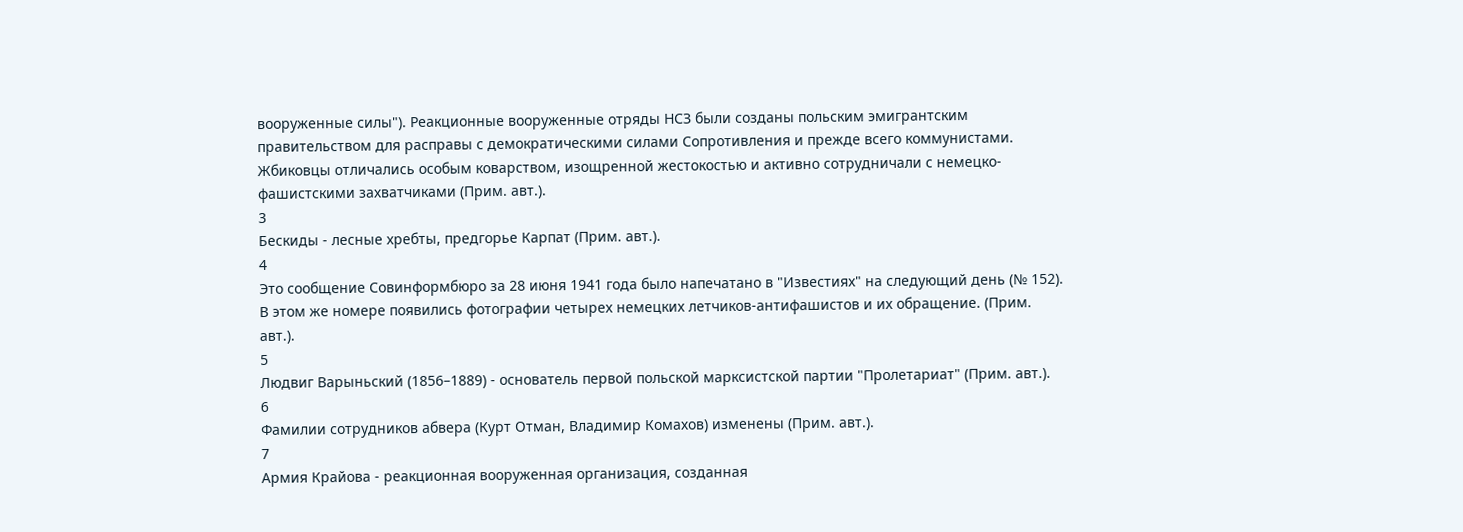вооруженные силы"). Реакционные вооруженные отряды НСЗ были созданы польским эмигрантским правительством для расправы с демократическими силами Сопротивления и прежде всего коммунистами. Жбиковцы отличались особым коварством, изощренной жестокостью и активно сотрудничали с немецко-фашистскими захватчиками (Прим. авт.).
3
Бескиды - лесные хребты, предгорье Карпат (Прим. авт.).
4
Это сообщение Совинформбюро за 28 июня 1941 года было напечатано в "Известиях" на следующий день (№ 152). В этом же номере появились фотографии четырех немецких летчиков-антифашистов и их обращение. (Прим. авт.).
5
Людвиг Варыньский (1856–1889) - основатель первой польской марксистской партии "Пролетариат" (Прим. авт.).
6
Фамилии сотрудников абвера (Курт Отман, Владимир Комахов) изменены (Прим. авт.).
7
Армия Крайова - реакционная вооруженная организация, созданная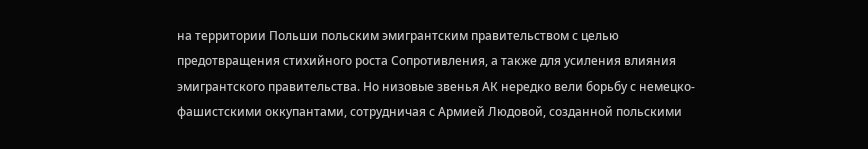на территории Польши польским эмигрантским правительством с целью предотвращения стихийного роста Сопротивления, а также для усиления влияния эмигрантского правительства. Но низовые звенья АК нередко вели борьбу с немецко-фашистскими оккупантами, сотрудничая с Армией Людовой, созданной польскими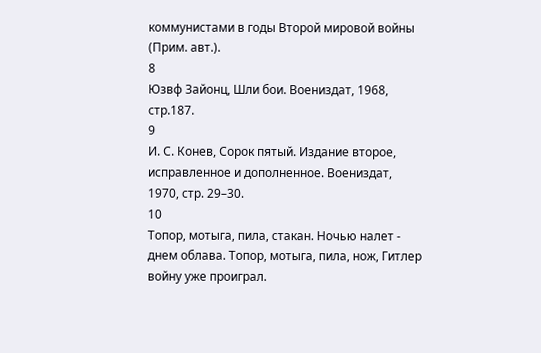коммунистами в годы Второй мировой войны (Прим. авт.).
8
Юзвф Зайонц, Шли бои. Воениздат, 1968, стр.187.
9
И. С. Конев, Сорок пятый. Издание второе, исправленное и дополненное. Воениздат, 1970, стр. 29–30.
10
Топор, мотыга, пила, стакан. Ночью налет - днем облава. Топор, мотыга, пила, нож, Гитлер войну уже проиграл.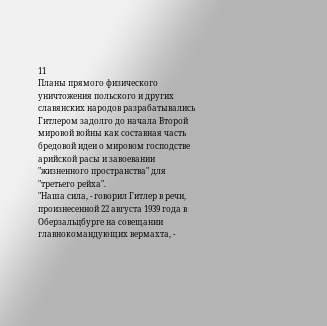11
Планы прямого физического уничтожения польского и других славянских народов разрабатывались Гитлером задолго до начала Второй мировой войны как составная часть бредовой идеи о мировом господстве арийской расы и завоевании "жизненного пространства" для "третьего рейха".
"Наша сила, - говорил Гитлер в речи, произнесенной 22 августа 1939 года в Оберзальцбурге на совещании главнокомандующих вермахта, -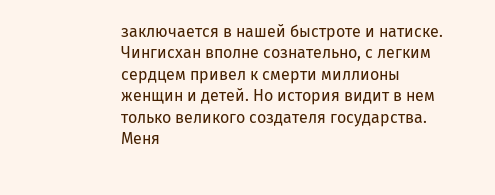заключается в нашей быстроте и натиске. Чингисхан вполне сознательно, с легким сердцем привел к смерти миллионы женщин и детей. Но история видит в нем только великого создателя государства. Меня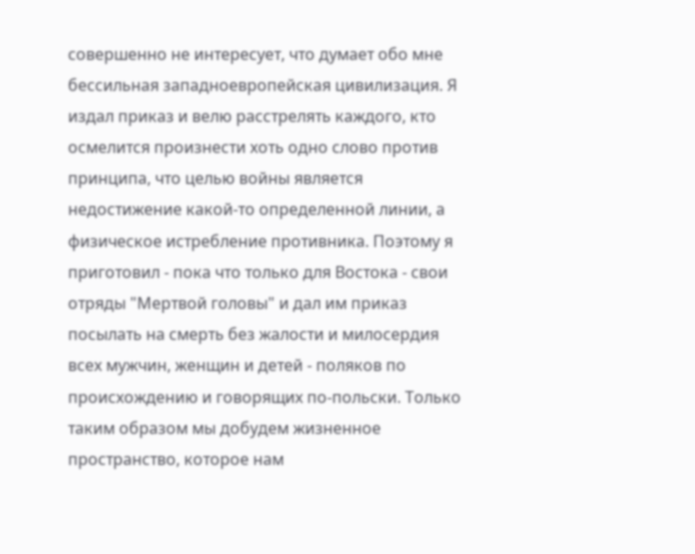совершенно не интересует, что думает обо мне бессильная западноевропейская цивилизация. Я издал приказ и велю расстрелять каждого, кто осмелится произнести хоть одно слово против принципа, что целью войны является недостижение какой-то определенной линии, а физическое истребление противника. Поэтому я приготовил - пока что только для Востока - свои отряды "Мертвой головы" и дал им приказ посылать на смерть без жалости и милосердия всех мужчин, женщин и детей - поляков по происхождению и говорящих по-польски. Только таким образом мы добудем жизненное пространство, которое нам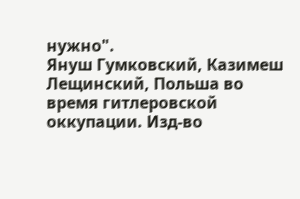нужно".
Януш Гумковский, Казимеш Лещинский, Польша во время гитлеровской оккупации. Изд-во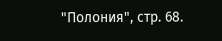"Полония", стр. 68.